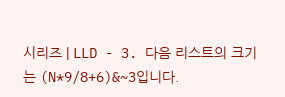시리즈 | LLD - 3. 다음 리스트의 크기는 (N*9/8+6)&~3입니다.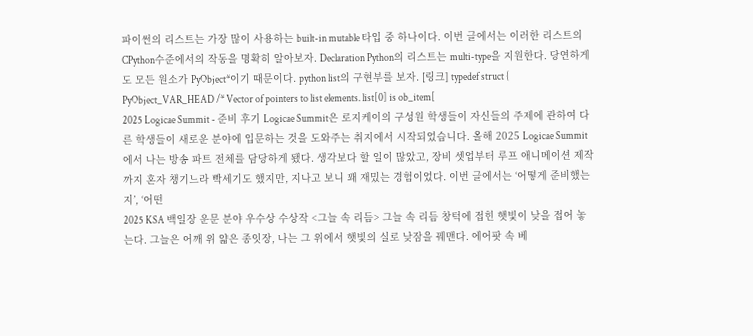파이썬의 리스트는 가장 많이 사용하는 built-in mutable 타입 중 하나이다. 이번 글에서는 이러한 리스트의 CPython수준에서의 작동을 명확히 알아보자. Declaration Python의 리스트는 multi-type을 지원한다. 당연하게도 모든 원소가 PyObject*이기 때문이다. python list의 구현부를 보자. [링크] typedef struct { PyObject_VAR_HEAD /* Vector of pointers to list elements. list[0] is ob_item[
2025 Logicae Summit - 준비 후기 Logicae Summit은 로지케이의 구성원 학생들이 자신들의 주제에 관하여 다른 학생들이 새로운 분야에 입문하는 것을 도와주는 취지에서 시작되었습니다. 올해 2025 Logicae Summit에서 나는 방송 파트 전체를 담당하게 됐다. 생각보다 할 일이 많았고, 장비 셋업부터 루프 애니메이션 제작까지 혼자 챙기느라 빡세기도 했지만, 지나고 보니 꽤 재밌는 경험이었다. 이번 글에서는 ‘어떻게 준비했는지’, ‘어떤
2025 KSA 백일장 운문 분야 우수상 수상작 <그늘 속 리듬> 그늘 속 리듬 창턱에 접힌 햇빛이 낮을 접어 놓는다. 그늘은 어깨 위 얇은 종잇장, 나는 그 위에서 햇빛의 실로 낮잠을 꿰맨다. 에어팟 속 베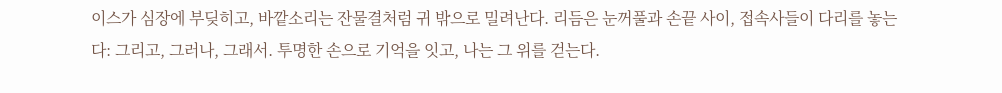이스가 심장에 부딪히고, 바깥소리는 잔물결처럼 귀 밖으로 밀려난다. 리듬은 눈꺼풀과 손끝 사이, 접속사들이 다리를 놓는다: 그리고, 그러나, 그래서. 투명한 손으로 기억을 잇고, 나는 그 위를 걷는다.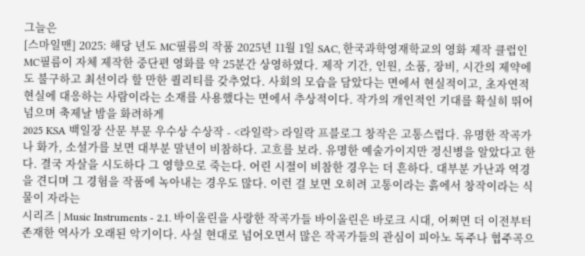그늘은
[스마일맨] 2025: 해당 년도 MC필름의 작품 2025년 11월 1일 SAC, 한국과학영재학교의 영화 제작 클럽인 MC필름이 자체 제작한 중단편 영화를 약 25분간 상영하였다. 제작 기간, 인원, 소품, 장비, 시간의 제약에도 불구하고 최선이라 할 만한 퀄리티를 갖추었다. 사회의 모습을 담았다는 면에서 현실적이고, 초자연적 현실에 대응하는 사람이라는 소재를 사용했다는 면에서 추상적이다. 작가의 개인적인 기대를 확실히 뛰어넘으며 축제날 밤을 화려하게
2025 KSA 백일장 산문 부문 우수상 수상작 - <라일락> 라일락 프블로그 창작은 고통스럽다. 유명한 작곡가나 화가, 소설가를 보면 대부분 말년이 비참하다. 고흐를 보라. 유명한 예술가이지만 정신병을 알았다고 한다. 결국 자살을 시도하다 그 영향으로 죽는다. 어린 시절이 비참한 경우는 더 흔하다. 대부분 가난과 역경을 견디며 그 경험을 작품에 녹아내는 경우도 많다. 이런 걸 보면 오히려 고통이라는 흙에서 창작이라는 식물이 자라는
시리즈 | Music Instruments - 2.1. 바이올린을 사랑한 작곡가들 바이올린은 바로크 시대, 어쩌면 더 이전부터 존재한 역사가 오래된 악기이다. 사실 현대로 넘어오면서 많은 작곡가들의 관심이 피아노 독주나 협주곡으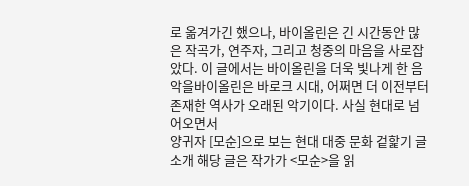로 옮겨가긴 했으나, 바이올린은 긴 시간동안 많은 작곡가, 연주자, 그리고 청중의 마음을 사로잡았다. 이 글에서는 바이올린을 더욱 빛나게 한 음악을바이올린은 바로크 시대, 어쩌면 더 이전부터 존재한 역사가 오래된 악기이다. 사실 현대로 넘어오면서
양귀자 [모순]으로 보는 현대 대중 문화 겉핥기 글 소개 해당 글은 작가가 <모순>을 읽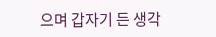으며 갑자기 든 생각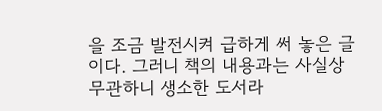을 조금 발전시켜 급하게 써 놓은 글이다. 그러니 책의 내용과는 사실상 무관하니 생소한 도서라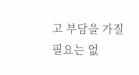고 부담을 가질 필요는 없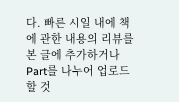다. 빠른 시일 내에 책에 관한 내용의 리뷰를 본 글에 추가하거나 Part를 나누어 업로드 할 것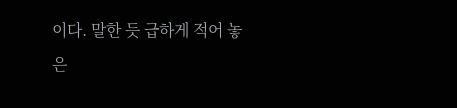이다. 말한 듯 급하게 적어 놓은